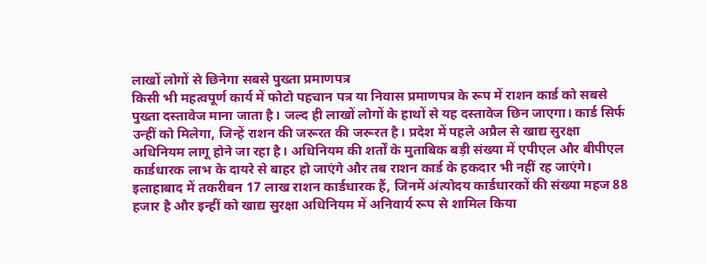लाखों लोगों से छिनेगा सबसे पुख्ता प्रमाणपत्र
किसी भी महत्वपूर्ण कार्य में फोटो पहचान पत्र या निवास प्रमाणपत्र के रूप में राशन कार्ड को सबसे पुख्ता दस्तावेज माना जाता है। जल्द ही लाखों लोगों के हाथों से यह दस्तावेज छिन जाएगा। कार्ड सिर्फ उन्हीं को मिलेगा, जिन्हें राशन की जरूरत की जरूरत है। प्रदेश में पहले अप्रैल से खाद्य सुरक्षा अधिनियम लागू होने जा रहा है। अधिनियम की शर्तों के मुताबिक बड़ी संख्या में एपीएल और बीपीएल कार्डधारक लाभ के दायरे से बाहर हो जाएंगे और तब राशन कार्ड के हकदार भी नहीं रह जाएंगे।
इलाहाबाद में तकरीबन 17 लाख राशन कार्डधारक हैं, जिनमें अंत्योदय कार्डधारकों की संख्या महज 88 हजार है और इन्हीं को खाद्य सुरक्षा अधिनियम में अनिवार्य रूप से शामिल किया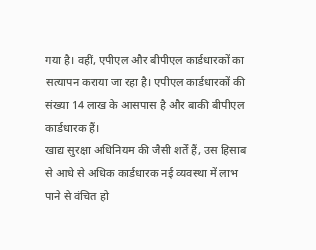गया है। वहीं, एपीएल और बीपीएल कार्डधारकों का सत्यापन कराया जा रहा है। एपीएल कार्डधारकों की संख्या 14 लाख के आसपास है और बाकी बीपीएल कार्डधारक हैं।
खाद्य सुरक्षा अधिनियम की जैसी शर्तें हैं, उस हिसाब से आधे से अधिक कार्डधारक नई व्यवस्था में लाभ पाने से वंचित हो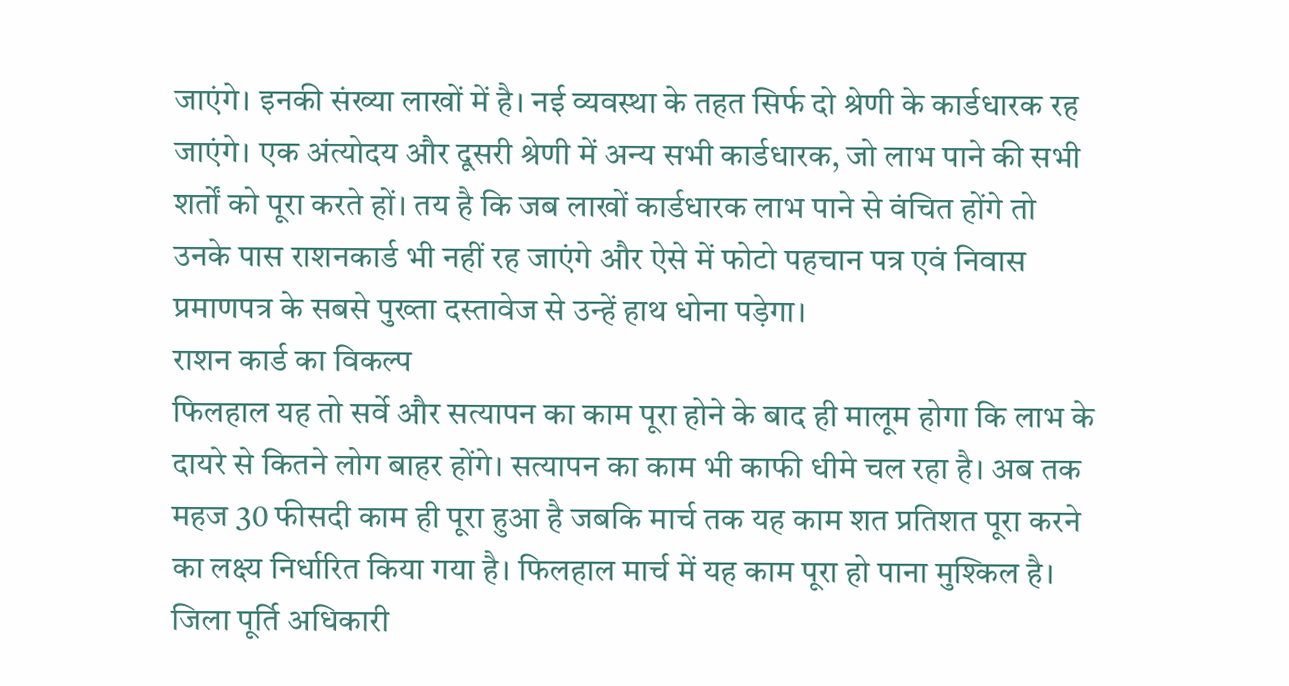जाएंगे। इनकी संख्या लाखों में है। नई व्यवस्था के तहत सिर्फ दो श्रेणी के कार्डधारक रह जाएंगे। एक अंत्योदय और दूसरी श्रेणी में अन्य सभी कार्डधारक, जो लाभ पाने की सभी शर्तों को पूरा करते हों। तय है कि जब लाखों कार्डधारक लाभ पाने से वंचित होंगे तो उनके पास राशनकार्ड भी नहीं रह जाएंगे और ऐसे में फोटो पहचान पत्र एवं निवास प्रमाणपत्र के सबसे पुख्ता दस्तावेज से उन्हें हाथ धोना पड़ेगा।
राशन कार्ड का विकल्प
फिलहाल यह तो सर्वे और सत्यापन का काम पूरा होने के बाद ही मालूम होगा कि लाभ के दायरे से कितने लोग बाहर होंगे। सत्यापन का काम भी काफी धीमे चल रहा है। अब तक महज 30 फीसदी काम ही पूरा हुआ है जबकि मार्च तक यह काम शत प्रतिशत पूरा करने का लक्ष्य निर्धारित किया गया है। फिलहाल मार्च में यह काम पूरा हो पाना मुश्किल है।
जिला पूर्ति अधिकारी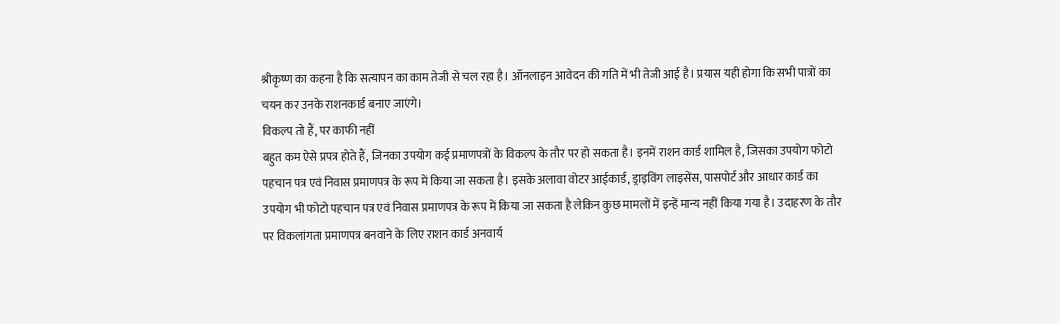श्रीकृष्ण का कहना है कि सत्यापन का काम तेजी से चल रहा है। ऑनलाइन आवेदन की गति में भी तेजी आई है। प्रयास यही होगा कि सभी पात्रों का चयन कर उनके राशनकार्ड बनाए जाएंगे।
विकल्प तो हैं, पर काफी नहीं
बहुत कम ऐसे प्रपत्र होते हैं, जिनका उपयोग कई प्रमाणपत्रों के विकल्प के तौर पर हो सकता है। इनमें राशन कार्ड शामिल है, जिसका उपयोग फोटो पहचान पत्र एवं निवास प्रमाणपत्र के रूप में किया जा सकता है। इसके अलावा वोटर आईकार्ड, ड्राइविंग लाइसेंस, पासपोर्ट और आधार कार्ड का उपयोग भी फोटो पहचान पत्र एवं निवास प्रमाणपत्र के रूप में किया जा सकता है लेकिन कुछ मामलों में इन्हें मान्य नहीं किया गया है। उदाहरण के तौर पर विकलांगता प्रमाणपत्र बनवाने के लिए राशन कार्ड अनवार्य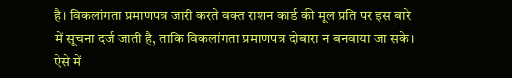है। विकलांगता प्रमाणपत्र जारी करते वक्त राशन कार्ड की मूल प्रति पर इस बारे में सूचना दर्ज जाती है, ताकि विकलांगता प्रमाणपत्र दोबारा न बनवाया जा सके। ऐसे में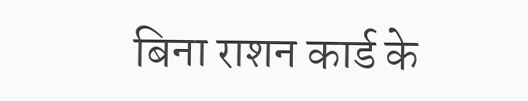बिना राशन कार्ड के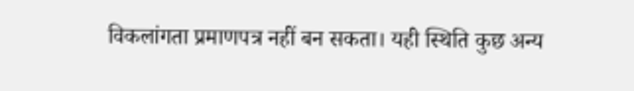विकलांगता प्रमाणपत्र नहीं बन सकता। यही स्थिति कुछ अन्य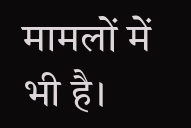मामलों में भी है।